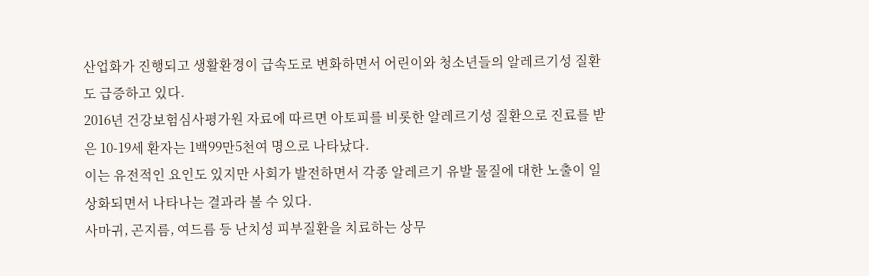산업화가 진행되고 생활환경이 급속도로 변화하면서 어린이와 청소년들의 알레르기성 질환도 급증하고 있다.
2016년 건강보험심사평가원 자료에 따르면 아토피를 비롯한 알레르기성 질환으로 진료를 받은 10-19세 환자는 1백99만5천여 명으로 나타났다.
이는 유전적인 요인도 있지만 사회가 발전하면서 각종 알레르기 유발 물질에 대한 노출이 일상화되면서 나타나는 결과라 볼 수 있다.
사마귀, 곤지름, 여드름 등 난치성 피부질환을 치료하는 상무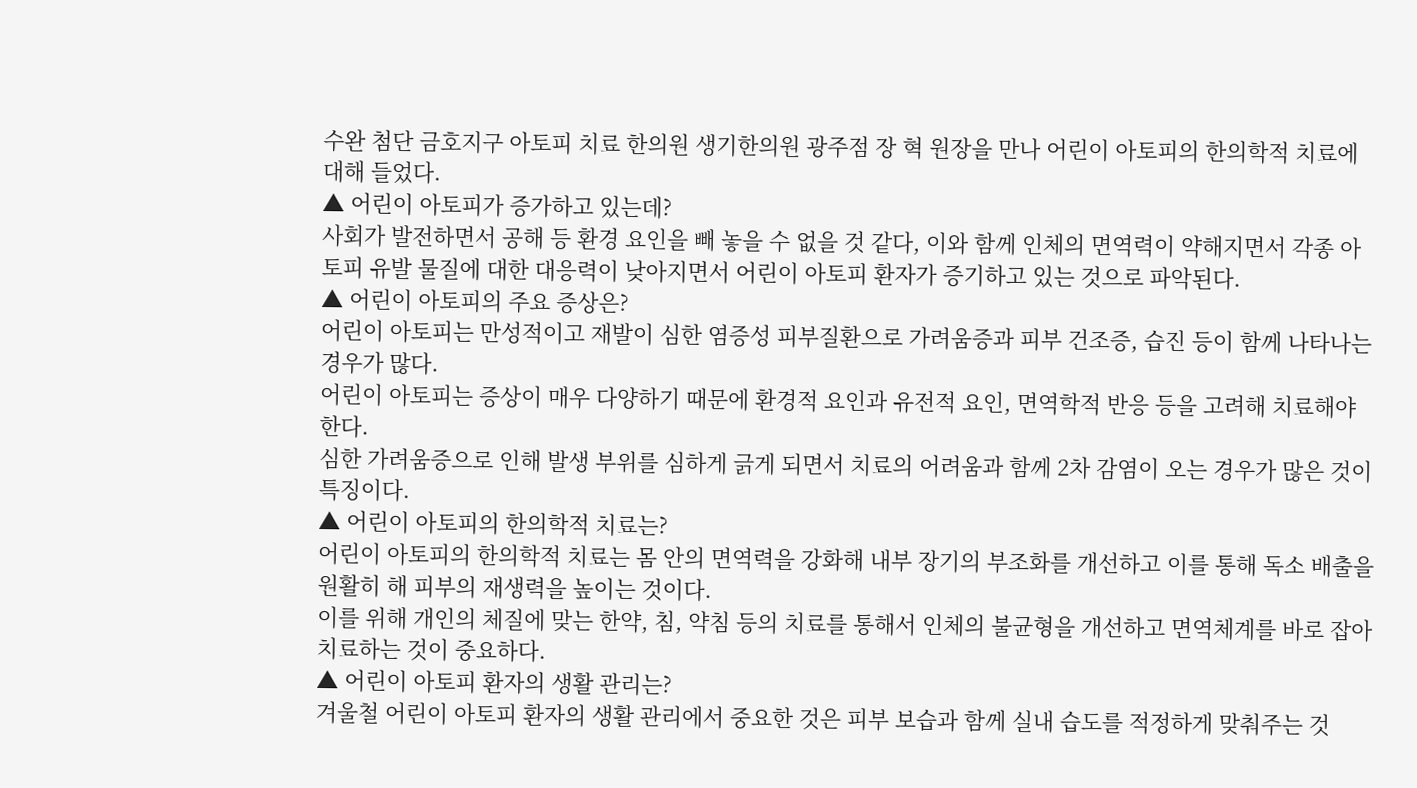수완 첨단 금호지구 아토피 치료 한의원 생기한의원 광주점 장 혁 원장을 만나 어린이 아토피의 한의학적 치료에 대해 들었다.
▲ 어린이 아토피가 증가하고 있는데?
사회가 발전하면서 공해 등 환경 요인을 빼 놓을 수 없을 것 같다, 이와 함께 인체의 면역력이 약해지면서 각종 아토피 유발 물질에 대한 대응력이 낮아지면서 어린이 아토피 환자가 증기하고 있는 것으로 파악된다.
▲ 어린이 아토피의 주요 증상은?
어린이 아토피는 만성적이고 재발이 심한 염증성 피부질환으로 가려움증과 피부 건조증, 습진 등이 함께 나타나는 경우가 많다.
어린이 아토피는 증상이 매우 다양하기 때문에 환경적 요인과 유전적 요인, 면역학적 반응 등을 고려해 치료해야 한다.
심한 가려움증으로 인해 발생 부위를 심하게 긁게 되면서 치료의 어려움과 함께 2차 감염이 오는 경우가 많은 것이 특징이다.
▲ 어린이 아토피의 한의학적 치료는?
어린이 아토피의 한의학적 치료는 몸 안의 면역력을 강화해 내부 장기의 부조화를 개선하고 이를 통해 독소 배출을 원활히 해 피부의 재생력을 높이는 것이다.
이를 위해 개인의 체질에 맞는 한약, 침, 약침 등의 치료를 통해서 인체의 불균형을 개선하고 면역체계를 바로 잡아 치료하는 것이 중요하다.
▲ 어린이 아토피 환자의 생활 관리는?
겨울철 어린이 아토피 환자의 생활 관리에서 중요한 것은 피부 보습과 함께 실내 습도를 적정하게 맞춰주는 것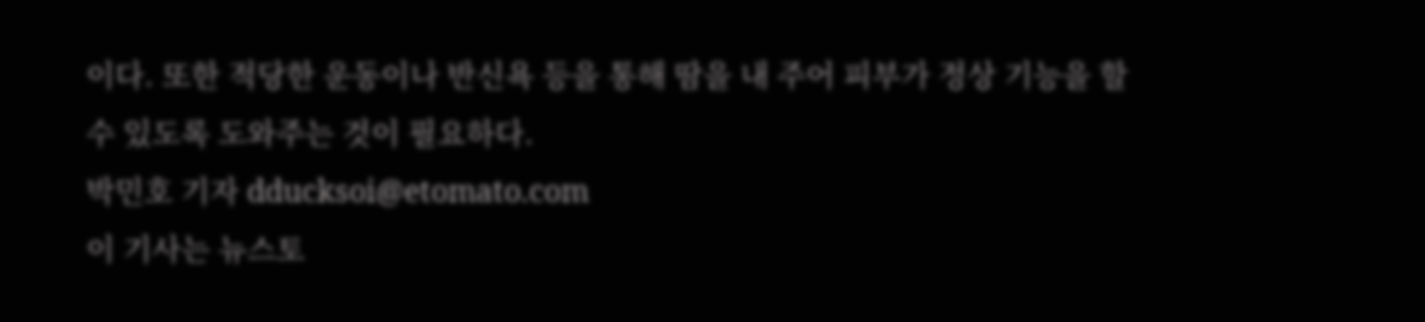이다. 또한 적당한 운동이나 반신욕 등을 통해 땀을 내 주어 피부가 정상 기능을 할 수 있도록 도와주는 것이 필요하다.
박민호 기자 dducksoi@etomato.com
이 기사는 뉴스토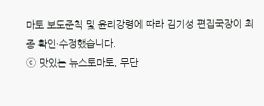마토 보도준칙 및 윤리강령에 따라 김기성 편집국장이 최종 확인·수정했습니다.
ⓒ 맛있는 뉴스토마토, 무단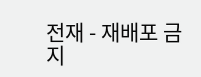전재 - 재배포 금지